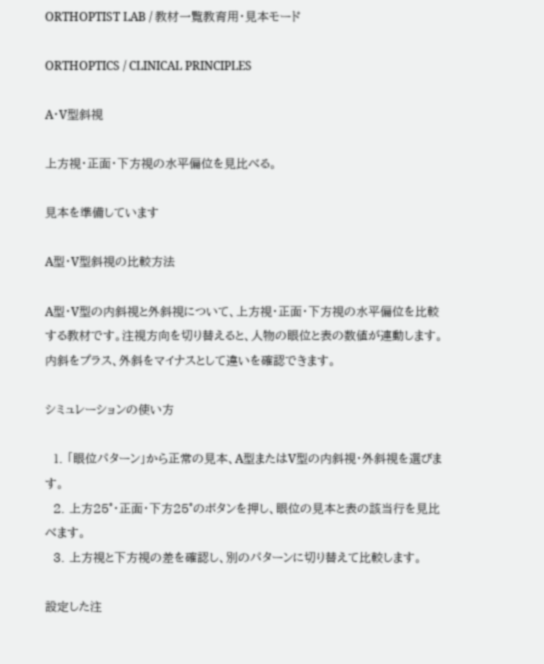ORTHOPTIST LAB / 教材一覧教育用・見本モード

ORTHOPTICS / CLINICAL PRINCIPLES

A・V型斜視

上方視・正面・下方視の水平偏位を見比べる。

見本を準備しています

A型・V型斜視の比較方法

A型・V型の内斜視と外斜視について、上方視・正面・下方視の水平偏位を比較する教材です。注視方向を切り替えると、人物の眼位と表の数値が連動します。内斜をプラス、外斜をマイナスとして違いを確認できます。

シミュレーションの使い方

  1. 「眼位パターン」から正常の見本、A型またはV型の内斜視・外斜視を選びます。
  2. 上方25°・正面・下方25°のボタンを押し、眼位の見本と表の該当行を見比べます。
  3. 上方視と下方視の差を確認し、別のパターンに切り替えて比較します。

設定した注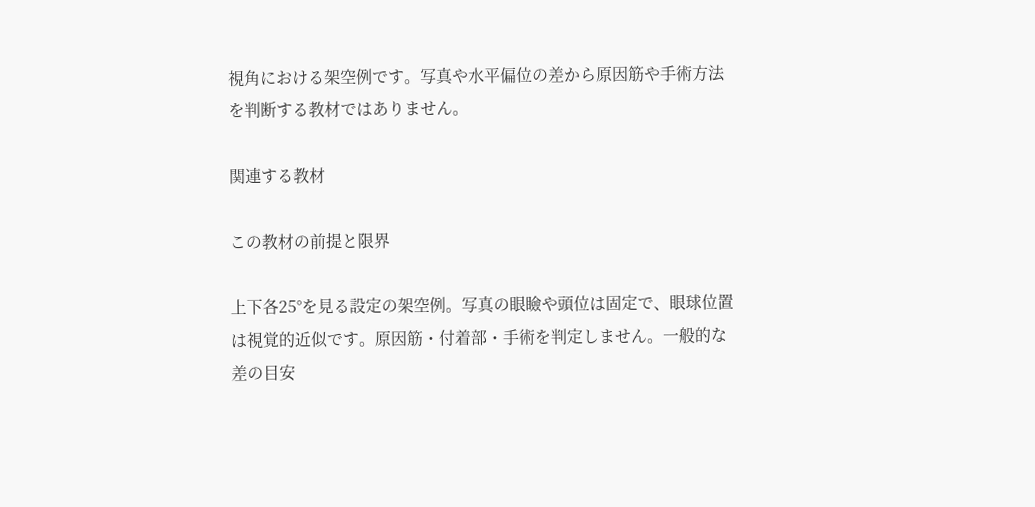視角における架空例です。写真や水平偏位の差から原因筋や手術方法を判断する教材ではありません。

関連する教材

この教材の前提と限界

上下各25°を見る設定の架空例。写真の眼瞼や頭位は固定で、眼球位置は視覚的近似です。原因筋・付着部・手術を判定しません。一般的な差の目安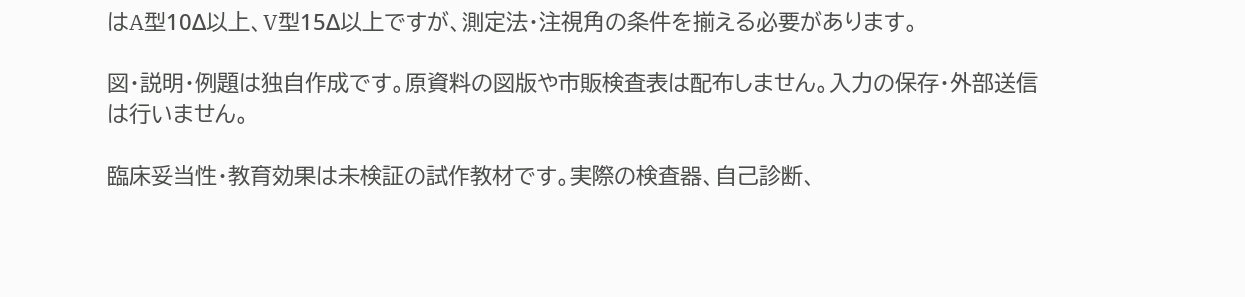はA型10Δ以上、V型15Δ以上ですが、測定法・注視角の条件を揃える必要があります。

図・説明・例題は独自作成です。原資料の図版や市販検査表は配布しません。入力の保存・外部送信は行いません。

臨床妥当性・教育効果は未検証の試作教材です。実際の検査器、自己診断、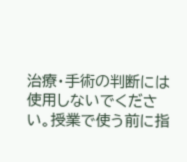治療・手術の判断には使用しないでください。授業で使う前に指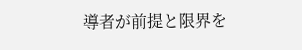導者が前提と限界を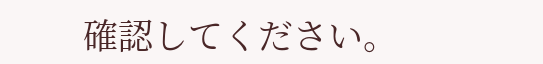確認してください。